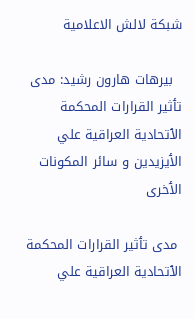شبكة لالش الاعلامية

  بیرهات هارون رشید: مدی تٲثیر القرارات المحكمة الٱتحادیة العراقیة علي الٲیزیدین و سائر المكونات الٲخری

 مدی تٲثیر القرارات المحكمة الٱتحادیة العراقیة علي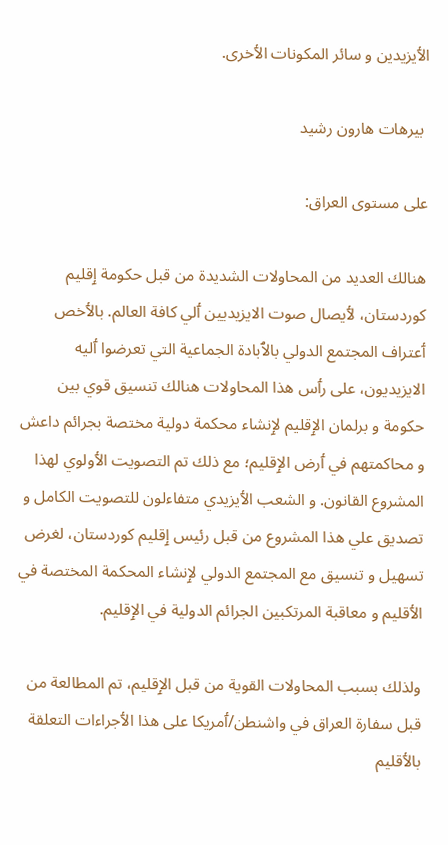الٲیزیدین و سائر المكونات الٲخری.

 بیرهات هارون رشید

علی مستوی العراق:

هنالك العدید من المحاولات الشدیدة من قبل حكومة ٳقلیم كوردستان، لٲیصال صوت الایزیدیین ٲلي كافة العالم. بالٲخص ٲعتراف المجتمع الدولي بالٱبادة الجماعیة التي تعرضوا ٲلیه الایزیدیون، علی رٲس هذا المحاولات هنالك تنسیق قوي بین حكومة و برلمان الٳقلیم لٳنشاء محكمة دولیة مختصة بجرائم داعش و محاكمتهم في ٲرض الٳقلیم؛ مع ذلك تم التصویت الٲولوي لهذا المشروع القانون. و الشعب الٲیزیدي متفاءلون للتصویت الكامل و تصدیق علي هذا المشروع من قبل رئیس ٳقلیم كوردستان، لغرض تسهیل و تنسیق مع المجتمع الدولي لٳنشاء المحكمة المختصة في الٲقلیم و معاقبة المرتكبین الجرائم الدولیة في الٳقلیم.

ولذلك بسبب المحاولات القویة من قبل الٳقلیم، تم المطالعة من قبل سفارة العراق في واشنطن/ٲمریكا علی هذا الٲجراءات التعلقة بالٲقلیم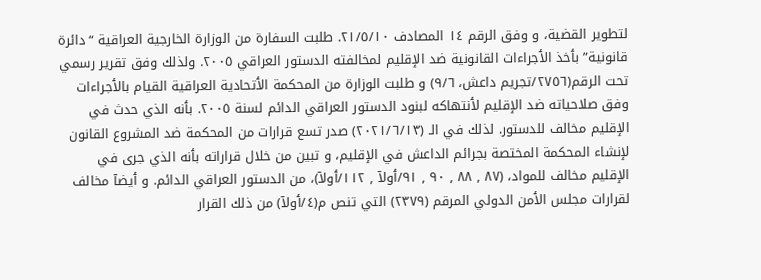لتطویر القضیة، و وفق الرقم ۱٤ المصادف ۲۱/٥/۱۰. طلبت السفارة من الوزارة الخارجیة العراقیة “دائرة قانونیة” بٲخذ الٲجراءات القانونیة ضد الٳقلیم لمخالفته الدستور العراقي ۲۰۰٥. ولذلك وفق تقریر رسمي تحت الرقم(۲۷٥٦/تجریم داعش، ۹/٦) و طلبت الوزارة من المحكمة الٲتحادیة العراقیة القیام بالٲجراءات وفق صلاحیاته ضد الٳقلیم لٲنتهاكه لبنود الدستور العراقي الدائم لسنة ۲۰۰٥. بٲنه الذي حدث في الٳقلیم مخالف للدستور. لذلك في الـ (۲۰۲۱/٦/۱۳) صدر تسع قرارات من المحكمة ضد المشروع القانون لٳنشاء المحكمة المختصة بجرائم الداعش في الٳقلیم، و تبین من خلال قراراته بٲنه الذي جری في الٳقلیم مخالف للمواد، (۸۷ ٫ ۸۸ ٫ ۹۰ ٫ ۹۱/ٲولآ ٫ ۱۱۲/ٲولآ)، من الدستور العراقي الدائم. و ٲیضآ مخالف لقرارات مجلس الٲمن الدولي المرقم (۲۳۷۹) التي تنص م(٤/ٲولآ) من ذلك القرار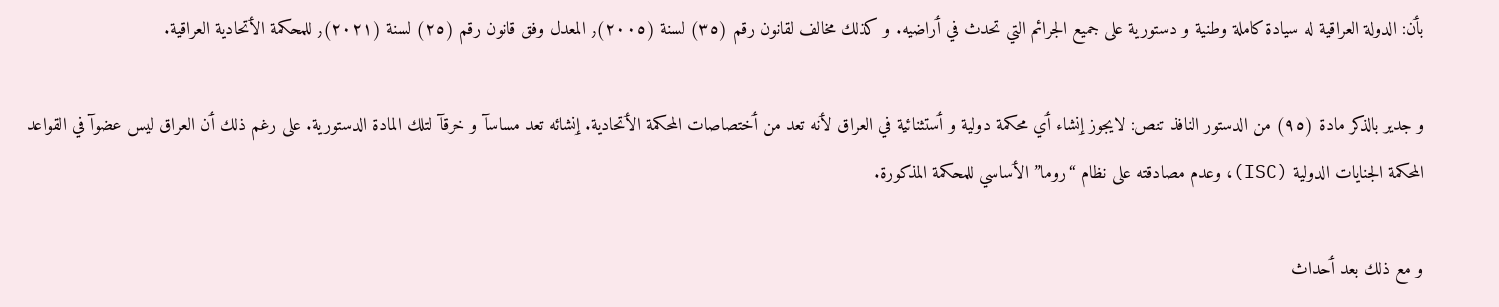بٲن: الدولة العراقیة له سیادة كاملة وطنیة و دستوریة علی جمیع الجرائم التي تحدث في ٲراضیه. و كذلك مخالف لقانون رقم (۳٥) لسنة (۲۰۰٥)٫ المعدل وفق قانون رقم (۲٥) لسنة (۲۰۲۱)٫ للمحكمة الٲتحادیة العراقیة.

و جدیر بالذكر مادة (۹٥) من الدستور النافذ تنص: لایجوز ٳنشاء ٲي محكمة دولیة و ٲستثنائیة في العراق لٲنه تعد من ٲختصاصات المحكمة الٲتحادیة. ٳنشائه تعد مساسآ و خرقآ لتلك المادة الدستوریة. علی رغم ذلك ٲن العراق لیس عضوآ في القواعد المحكمة الجنایات الدولیة (ISC)، وعدم مصادقته علی نظام “روما” الٲساسي للمحكمة المذكورة.

و مع ذلك بعد ٲحداث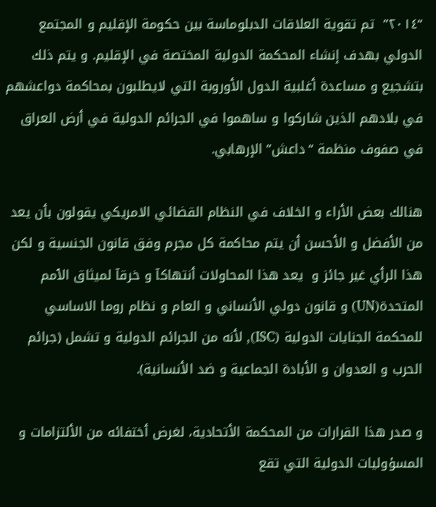“۲۰۱٤”  تم تقویة العلاقات الدبلوماسة بین حكومة الٳقلیم و المجتمع الدولي بهدف ٳنشاء المحكمة الدولیة المختصة في الٳقلیم. و یتم ذلك بتشجیع و مساعدة ٲغلبیة الدول الٲوروبة التي لایطلبون بمحاكمة دواعشهم في بلادهم الذین شاركوا و ساهموا في الجرائم الدولیة في ٲرض العراق في صفوف منظمة “داعش” الٳرهابي.

هنالك بعض الٲراء و الخلاف في النظام القضائي الامریكي یقولون بٲن یعد من الٲفضل و الٲحسن ٲن یتم محاكمة كل مجرم وفق قانون الجنسیة و لكن هذا الرٲي غیر جائز و  یعد هذا المحاولات ٲنتهاكآ و خرقآ لمیثاق الٱمم المتحدة(UN) و قانون دولي الٲنساني و العام و نظام روما الاساسي للمحكمة الجنایات الدولیة (ISC), لٲنه من الجرائم الدولیة و تشمل (جرائم الحرب و العدوان و الٲبادة الجماعیة و ضد الٲنسانیة).

و صدر هذا القرارات من المحكمة الٲتحادیة، لغرض ٲختفائه من الٲلتزامات و المسۇولیات الدولیة التي تقع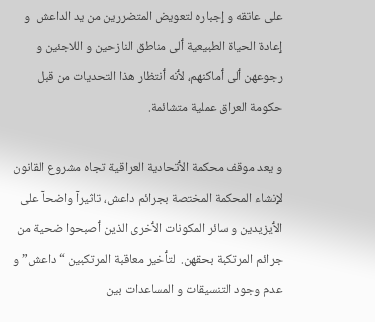علی عاتقه و ٳجباره لتعویض المتضررین من ید الداعش  و ٳعادة الحیاة الطبیعیة ٲلی مناطق النازحین و اللاجئین و رجوعهن ٲلی ٲماكنهم، لٲنه ٲنتظار هذا التحدیات من قبل حكومة العراق عملیة متشائمة.

و یعد موقف محكمة الٲتحادیة العراقیة تجاه مشروع القانون لٳنشاء المحكمة المختصة بجرائم داعش، تاثیرآ واضحآ علی الٲیزیدین و سائر المكونات الٲخری الذین ٲصبحوا ضحیة من جرائم المرتكبة بحقهن.  لتٲخیر معاقبة المرتكبین “داعش” و عدم وجود التنسیقات و المساعدات بین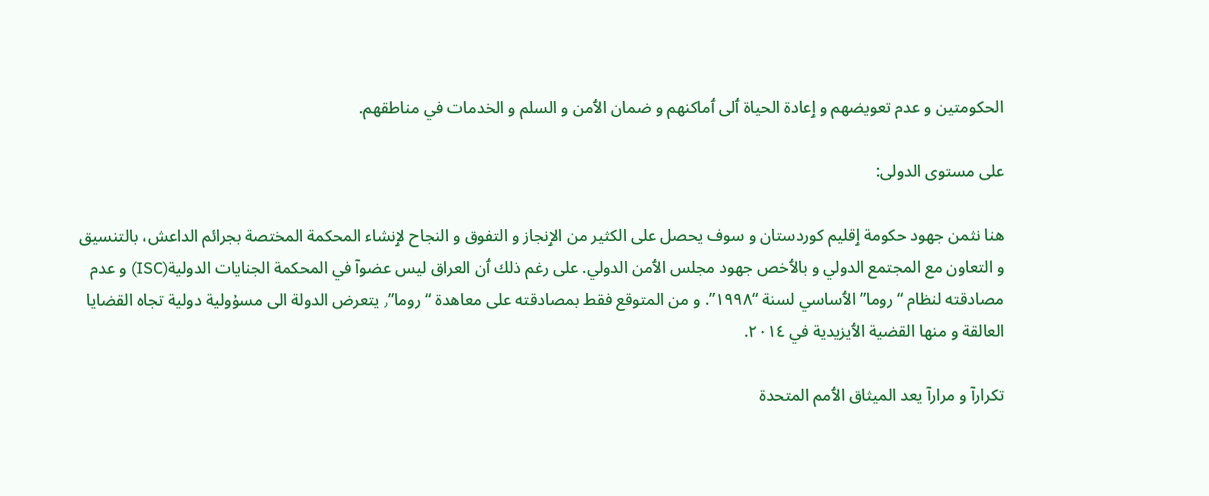الحكومتین و عدم تعویضهم و ٳعادة الحیاة ٲلی ٲماكنهم و ضمان الٲمن و السلم و الخدمات في مناطقهم.

علی مستوی الدولی:

هنا نثمن جهود حكومة ٳقلیم كوردستان و سوف یحصل علی الكثیر من الٳنجاز و التفوق و النجاح لٳنشاء المحكمة المختصة بجرائم الداعش، بالتنسیق و التعاون مع المجتمع الدولي و بالٲخص جهود مجلس الٲمن الدولي. علی رغم ذلك ٲن العراق لیس عضوآ في المحكمة الجنایات الدولیة(ISC) و عدم مصادقته لنظام “روما” الٲساسي لسنة “۱۹۹۸”. و من المتوقع فقط بمصادقته علی معاهدة “روما”٫ یتعرض الدولة الی مسۇولیة دولیة تجاه القضایا العالقة و منها القضیة الٲیزیدیة في ۲۰۱٤.

تكرارآ و مرارآ یعد المیثاق الٲمم المتحدة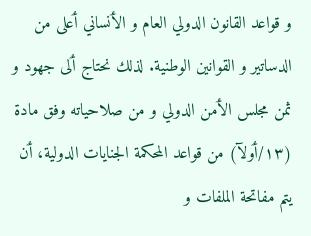و قواعد القانون الدولي العام و الٲنساني ٲعلی من الدساتیر و القوانین الوطنیة. لذلك نحتاج ٲلی جهود و ثمن مجلس الٲمن الدولي و من صلاحیاته وفق مادة (۱۳/ٲولآ) من قواعد المحكمة الجنایات الدولیة، ٲن یتم مفاتحة الملفات و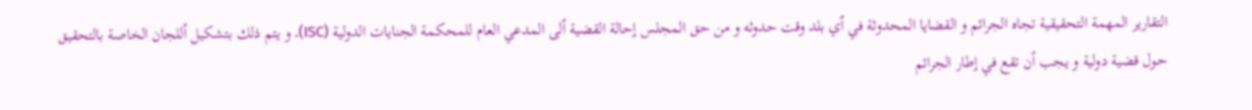التقاریر المهمة التحقیقیة تجاه الجرائم و القضایا المحدوثة في ٲي بلد وقت حدوثه و من حق المجلس ٳحالة القضیة ٲلی المدعي العام للمحكمة الجنایات الدولیة (ISC). و یتم ذلك بتشكیل ٲللجان الخاصة بالتحقیق حول قضیة دولیة و یجب ٲن تقع في ٳطار الجرائم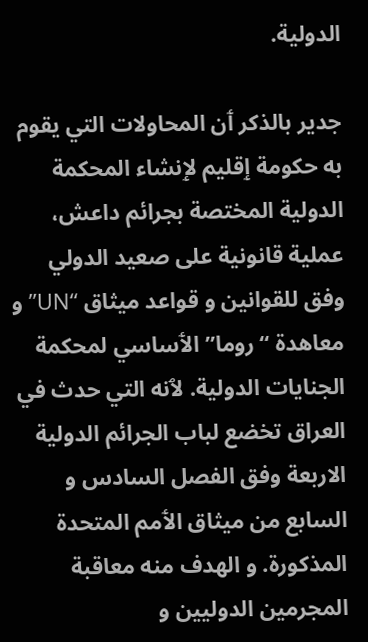الدولیة.

جدیر بالذكر ٲن المحاولات التي یقوم به حكومة ٳقلیم لٳنشاء المحكمة الدولیة المختصة بجرائم داعش، عملیة قانونیة علی صعید الدولي وفق للقوانین و قواعد میثاق “UN” و معاهدة “روما” الٲساسي لمحكمة الجنایات الدولیة. لٱنه التي حدث في العراق تخضع لباب الجرائم الدولیة الاربعة وفق الفصل السادس و السابع من میثاق الٲمم المتحدة المذكورة. و الهدف منه معاقبة المجرمین الدولیین و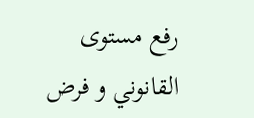رفع مستوی القانوني و فرض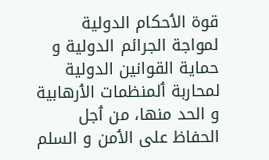قوة الٲحكام الدولیة لمواجة الجرائم الدولیة و حمایة القوانین الدولیة لمحاربة ٲلمنظمات الٲرهابیة و الحد منها، من ٲجل الحفاظ علی الٲمن و السلم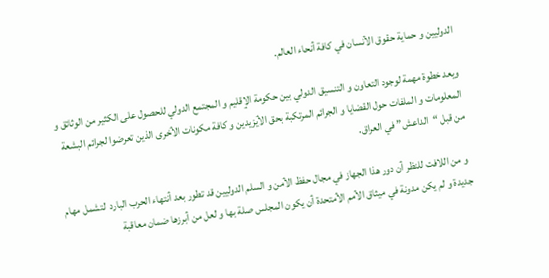الدولیین و حمایة حقوق الٲنسان في كافة ٲنحاء العالم.

ویعد خطوة مهمة لوجود التعاون و التنسیق الدولي بین حكومة الٳقلیم و المجتمع الدولي للحصول علی الكثیر من الوثائق و المعلومات و الملفات حول القضایا و الجرائم المرتكبة بحق الٲیزیدین و كافة مكونات الٲخری الذین تعرضوا لجرائم البشعة من قبل “الداعش” في العراق.

 و من اللافت للنظر ٲن دور هذا الجهاز في مجال حفظ الٲمن و السلم الدولیین قد تطور بعد ٲنتهاء الحرب البارد  لتشمل مهام جدیدة و لم یكن مدونة في میثاق الٲمم الٲمتحدة ٲن یكون المجلس صلة بها و لعل من ٲبرزها ضمان معاقبة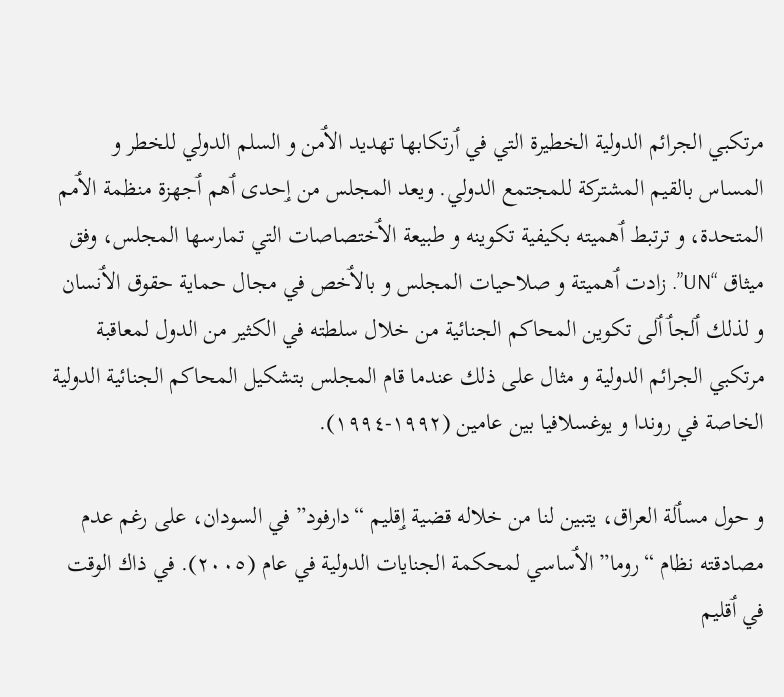مرتكبي الجرائم الدولیة الخطیرة التي في ٲرتكابها تهدید الٲمن و السلم الدولي للخطر و المساس بالقیم المشتركة للمجتمع الدولي. ویعد المجلس من ٳحدی ٲهم ٲجهزة منظمة الٲمم المتحدة، و ترتبط ٲهمیته بكیفیة تكوینه و طبیعة الٲختصاصات التي تمارسها المجلس، وفق میثاق “UN”. زادت ٲهمیتة و صلاحیات المجلس و بالٲخص في مجال حمایة حقوق الٲنسان و لذلك ٲلجٲ ٲلی تكوین المحاكم الجنائیة من خلال سلطته في الكثیر من الدول لمعاقبة مرتكبي الجرائم الدولیة و مثال علی ذلك عندما قام المجلس بتشكیل المحاكم الجنائیة الدولیة الخاصة في روندا و یوغسلافیا بین عامین (۱۹۹۲-۱۹۹٤).

و حول مسٲلة العراق، یتبین لنا من خلاله قضیة ٳقلیم “دارفود” في السودان، علی رغم عدم مصادقته نظام “روما” الٲساسي لمحكمة الجنایات الدولیة في عام (۲۰۰٥). في ذاك الوقت في ٲقلیم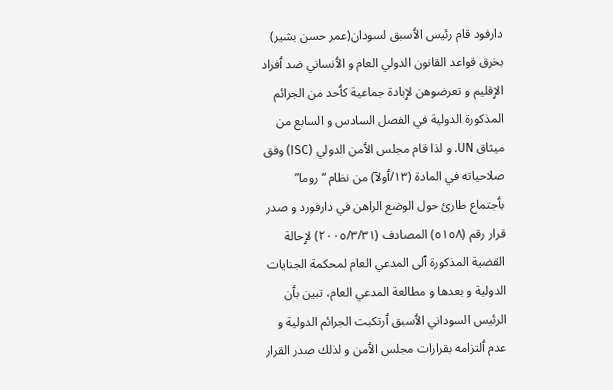دارفود قام رئیس الٲسبق لسودان(عمر حسن بشیر) بخرق قواعد القانون الدولي العام و الٲنساني ضد ٲفراد الٳقلیم و تعرضوهن لٳبادة جماعیة كٲحد من الجرائم المذكورة الدولیة في الفصل السادس و السابع من میثاق UN. و لذا قام مجلس الٲمن الدولي (ISC) وفق صلاحیاته في المادة (۱۳/ٲولآ) من نظام “روما” بٲجتماع طارئ حول الوضع الراهن في دارفورد و صدر قرار رقم (٥۱٥۸) المصادف (۲۰۰٥/۳/۳۱) لٳحالة القضیة المذكورة ٱلی المدعي العام لمحكمة الجنایات الدولیة و بعدها و مطالعة المدعي العام، تبین بٲن الرئیس السوداني الٲسبق ٲرتكبت الجرائم الدولیة و عدم ٲلتزامه بقرارات مجلس الٲمن و لذلك صدر القرار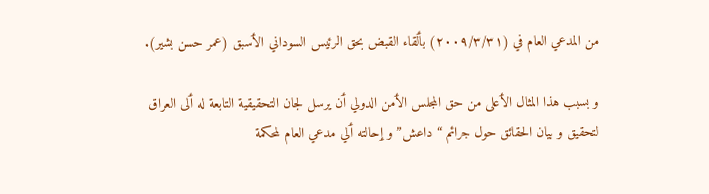من المدعي العام في (۲۰۰۹/۳/۳۱) بٲلقاء القبض بحق الرئیس السوداني الٲسبق (عمر حسن بشیر).

و بسبب هذا المثال الٲعلی من حق المجلس الٲمن الدولي ٲن یرسل لجان التحقیقیة التابعة له ٲلی العراق لتحقیق و بیان الحقائق حول جرائم “داعش” و ٳحالته ٲلي مدعي العام لمحكمة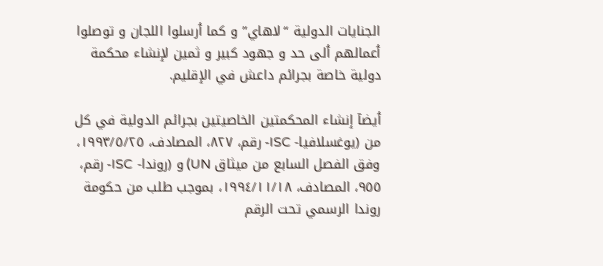الجنایات الدولیة “لاهاي” و كما ٲرسلوا اللجان و توصلوا ٲعمالهم ٲلی حد و جهود كبیر و ثمین لٳنشاء محكمة دولیة خاصة بجرائم داعش في الٳقلیم.

ٲیضآ ٳنشاء المحكمتین الخاصیتین بجرائم الدولیة في كل من (یوغسلافیا- ISC- رقم، ۸۲۷، المصادف، ۱۹۹۳/٥/۲٥، وفق الفصل السابع من میثاق UN) و (روندا- ISC- رقم، ۹٥٥، المصادف، ۱۹۹٤/۱۱/۱۸، بموجب طلب من حكومة روندا الرسمي تحت الرقم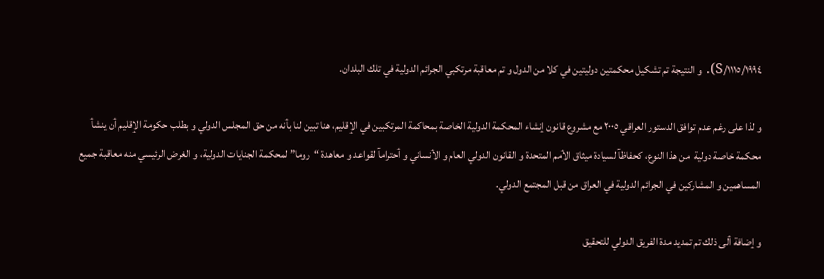۱۹۹٤/۱۱۱٥/S). و النتیجة تم تشكیل محكمتین دولیتین في كلا من الدول و تم معاقبة مرتكبي الجرائم الدولیة في تلك البلدان.

و لذا علی رغم عدم توافق الدستور العراقي ۲۰۰٥ مع مشروع قانون ٳنشاء المحكمة الدولیة الخاصة بمحاكمة المرتكبین في الٳقلیم، هنا تبین لنا بٲنه من حق المجلس الدولي و بطلب حكومة الٳقلیم ٲن ینشٲ محكمة خاصة دولیة  من هذا النوع، كحفاظآ لسیادة میثاق الٲمم المتحدة و القانون الدولي العام و الٲنساني و ٲحترامآ لقواعد و معاهدة “روما” لمحكمة الجنایات الدولیة، و الغرض الرئیسي منه معاقبة جمیع المساهمین و المشاركین في الجرائم الدولیة في العراق من قبل المجتمع الدولي.

و ٳضافة ٲلی ذلك تم تمدید مدة الفریق الدولي للتحقیق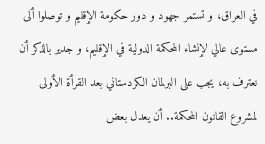في العراق، و تستمر جهود و دور حكومة الٳقلیم و توصلوا ٲلی مستوی عالي لٳنشاء المحكمة الدولیة في الٳقلیم، و جدیر بالذكر ٲن نعترف به، یجب علی البرلمان الكردستاني بعد القرٲة الٲولی لمشروع القانون المحكمة.. ٲن یعدل بعض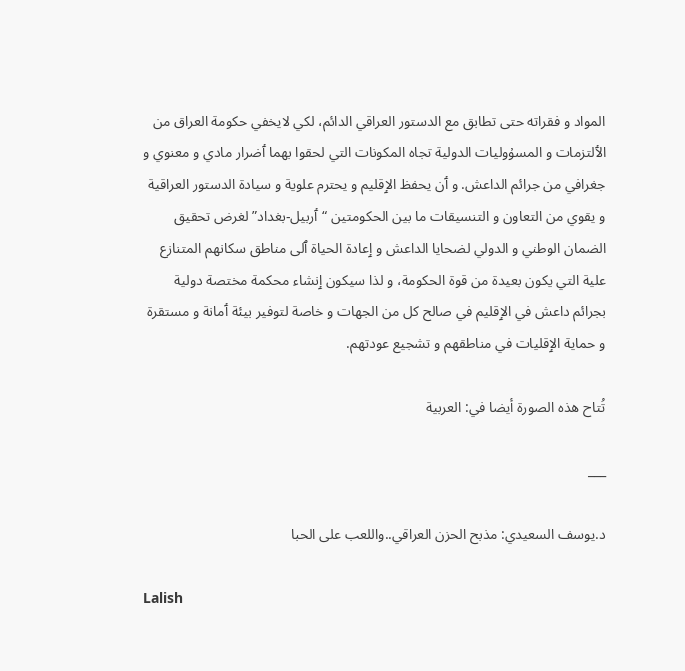المواد و فقراته حتی تطابق مع الدستور العراقي الدائم، لكي لایخفي حكومة العراق من الٲلتزمات و المسۇولیات الدولیة تجاه المكونات التي لحقوا بهما ٲضرار مادي و معنوي و جغرافي من جرائم الداعش. و ٲن یحفظ الٳقلیم و یحترم علویة و سیادة الدستور العراقیة و یقوي من التعاون و التنسیقات ما بین الحكومتین “ٲربیل-بغداد” لغرض تحقیق الضمان الوطني و الدولي لضحایا الداعش و ٳعادة الحیاة ٱلی مناطق سکانهم المتنازع علیة التي یكون بعیدة من قوة الحكومة، و لذا سیكون ٳنشاء محكمة مختصة دولیة بجرائم داعش في الٳقلیم في صالح كل من الجهات و خاصة لتوفیر بیئة ٲمانة و مستقرة و حمایة الٳقلیات في مناطقهم و تشجیع عودتهم.

تُتاح هذه الصورة أيضا في: العربية

___

د.يوسف السعيدي: مذبح الحزن العراقي..واللعب على الحبا

Lalish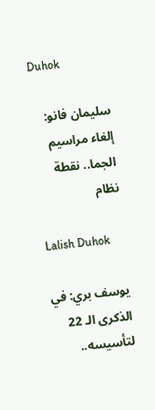Duhok

سليمان فانو: إلغاء مراسيم الجما.. نقطة نظام

Lalish Duhok

يوسف بري: في الذكرى الـ 22 لتأسيسه..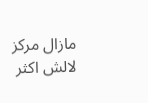مازال مركز لالش اكثر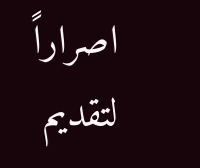اصراراً لتقديم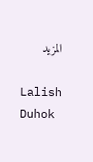المزيد

Lalish Duhok